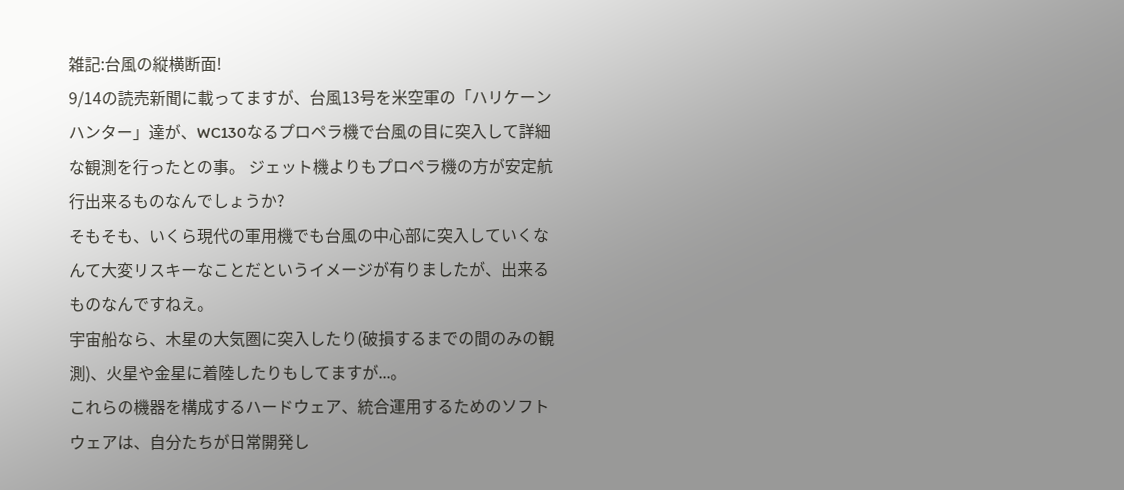雑記:台風の縦横断面!
9/14の読売新聞に載ってますが、台風13号を米空軍の「ハリケーンハンター」達が、WC130なるプロペラ機で台風の目に突入して詳細な観測を行ったとの事。 ジェット機よりもプロペラ機の方が安定航行出来るものなんでしょうか?
そもそも、いくら現代の軍用機でも台風の中心部に突入していくなんて大変リスキーなことだというイメージが有りましたが、出来るものなんですねえ。
宇宙船なら、木星の大気圏に突入したり(破損するまでの間のみの観測)、火星や金星に着陸したりもしてますが...。
これらの機器を構成するハードウェア、統合運用するためのソフトウェアは、自分たちが日常開発し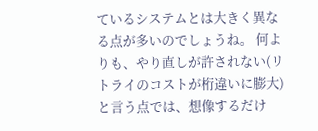ているシステムとは大きく異なる点が多いのでしょうね。 何よりも、やり直しが許されない(リトライのコストが桁違いに膨大)と言う点では、想像するだけ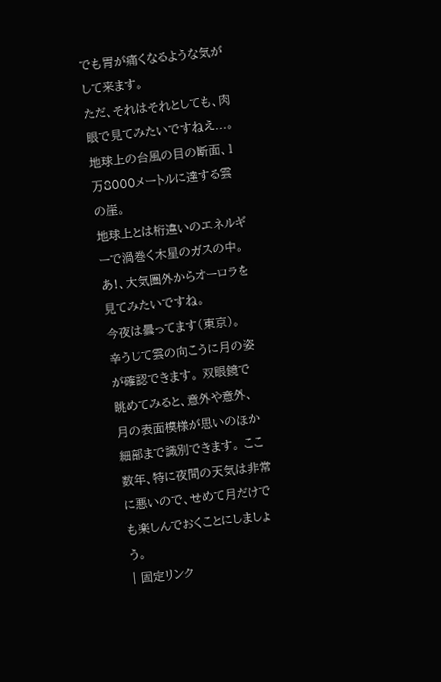でも胃が痛くなるような気がして来ます。
ただ、それはそれとしても、肉眼で見てみたいですねえ...。
地球上の台風の目の断面、1万8000メートルに達する雲の崖。
地球上とは桁違いのエネルギーで渦巻く木星のガスの中。
あ!、大気圏外からオーロラを見てみたいですね。
今夜は曇ってます(東京)。
辛うじて雲の向こうに月の姿が確認できます。 双眼鏡で眺めてみると、意外や意外、月の表面模様が思いのほか細部まで識別できます。 ここ数年、特に夜間の天気は非常に悪いので、せめて月だけでも楽しんでおくことにしましょう。
| 固定リンク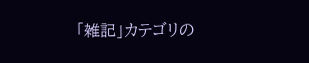「雑記」カテゴリの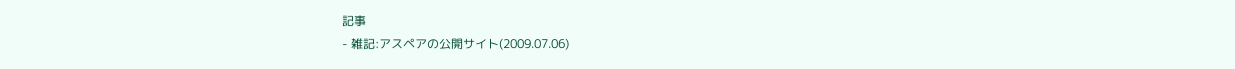記事
- 雑記:アスペアの公開サイト(2009.07.06)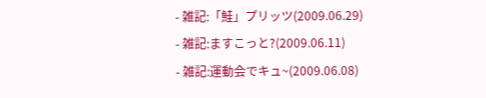- 雑記:「鮭」プリッツ(2009.06.29)
- 雑記:ますこっと?(2009.06.11)
- 雑記:運動会でキュ~(2009.06.08)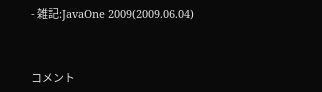- 雑記:JavaOne 2009(2009.06.04)



コメント